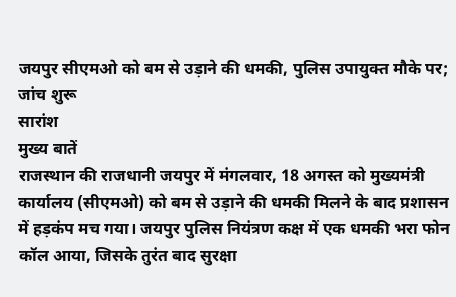जयपुर सीएमओ को बम से उड़ाने की धमकी, पुलिस उपायुक्त मौके पर; जांच शुरू
सारांश
मुख्य बातें
राजस्थान की राजधानी जयपुर में मंगलवार, 18 अगस्त को मुख्यमंत्री कार्यालय (सीएमओ) को बम से उड़ाने की धमकी मिलने के बाद प्रशासन में हड़कंप मच गया। जयपुर पुलिस नियंत्रण कक्ष में एक धमकी भरा फोन कॉल आया, जिसके तुरंत बाद सुरक्षा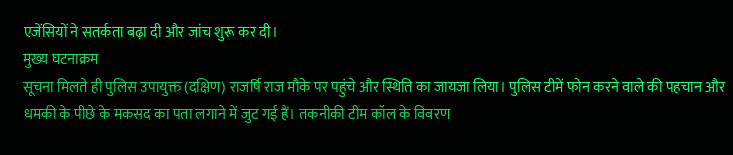एजेंसियों ने सतर्कता बढ़ा दी और जांच शुरू कर दी।
मुख्य घटनाक्रम
सूचना मिलते ही पुलिस उपायुक्त (दक्षिण) राजर्षि राज मौके पर पहुंचे और स्थिति का जायजा लिया। पुलिस टीमें फोन करने वाले की पहचान और धमकी के पीछे के मकसद का पता लगाने में जुट गई हैं। तकनीकी टीम कॉल के विवरण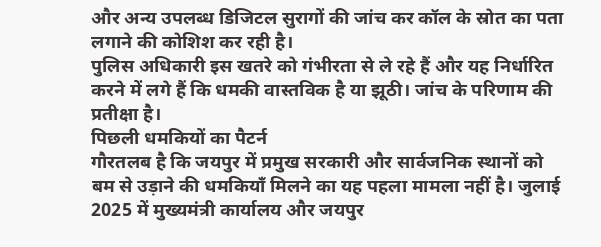और अन्य उपलब्ध डिजिटल सुरागों की जांच कर कॉल के स्रोत का पता लगाने की कोशिश कर रही है।
पुलिस अधिकारी इस खतरे को गंभीरता से ले रहे हैं और यह निर्धारित करने में लगे हैं कि धमकी वास्तविक है या झूठी। जांच के परिणाम की प्रतीक्षा है।
पिछली धमकियों का पैटर्न
गौरतलब है कि जयपुर में प्रमुख सरकारी और सार्वजनिक स्थानों को बम से उड़ाने की धमकियाँ मिलने का यह पहला मामला नहीं है। जुलाई 2025 में मुख्यमंत्री कार्यालय और जयपुर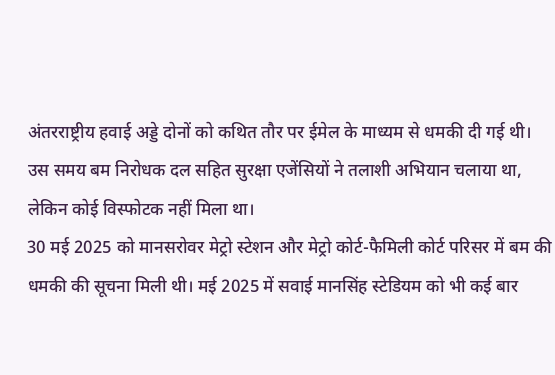अंतरराष्ट्रीय हवाई अड्डे दोनों को कथित तौर पर ईमेल के माध्यम से धमकी दी गई थी। उस समय बम निरोधक दल सहित सुरक्षा एजेंसियों ने तलाशी अभियान चलाया था, लेकिन कोई विस्फोटक नहीं मिला था।
30 मई 2025 को मानसरोवर मेट्रो स्टेशन और मेट्रो कोर्ट-फैमिली कोर्ट परिसर में बम की धमकी की सूचना मिली थी। मई 2025 में सवाई मानसिंह स्टेडियम को भी कई बार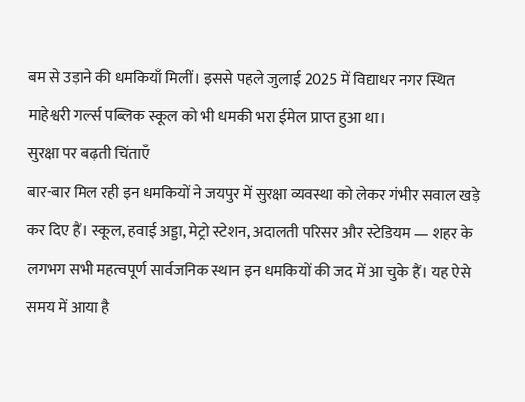बम से उड़ाने की धमकियाँ मिलीं। इससे पहले जुलाई 2025 में विद्याधर नगर स्थित माहेश्वरी गर्ल्स पब्लिक स्कूल को भी धमकी भरा ईमेल प्राप्त हुआ था।
सुरक्षा पर बढ़ती चिंताएँ
बार-बार मिल रही इन धमकियों ने जयपुर में सुरक्षा व्यवस्था को लेकर गंभीर सवाल खड़े कर दिए हैं। स्कूल, हवाई अड्डा, मेट्रो स्टेशन, अदालती परिसर और स्टेडियम — शहर के लगभग सभी महत्वपूर्ण सार्वजनिक स्थान इन धमकियों की जद में आ चुके हैं। यह ऐसे समय में आया है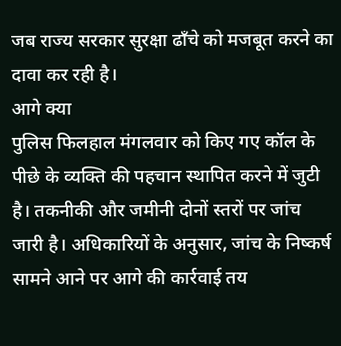जब राज्य सरकार सुरक्षा ढाँचे को मजबूत करने का दावा कर रही है।
आगे क्या
पुलिस फिलहाल मंगलवार को किए गए कॉल के पीछे के व्यक्ति की पहचान स्थापित करने में जुटी है। तकनीकी और जमीनी दोनों स्तरों पर जांच जारी है। अधिकारियों के अनुसार, जांच के निष्कर्ष सामने आने पर आगे की कार्रवाई तय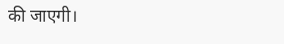की जाएगी।